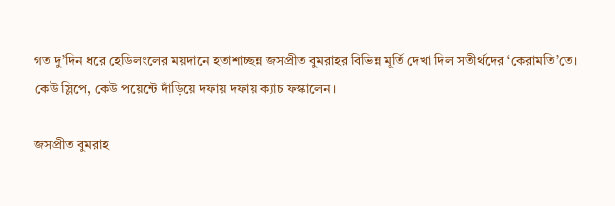গত দু’দিন ধরে হেডিলংলের ময়দানে হতাশাচ্ছন্ন জসপ্রীত বুমরাহর বিভিন্ন মূর্তি দেখা দিল সতীর্থদের ‘কেরামতি’তে। কেউ স্লিপে, কেউ পয়েন্টে দাঁড়িয়ে দফায় দফায় ক্যাচ ফস্কালেন।

জসপ্রীত বুমরাহ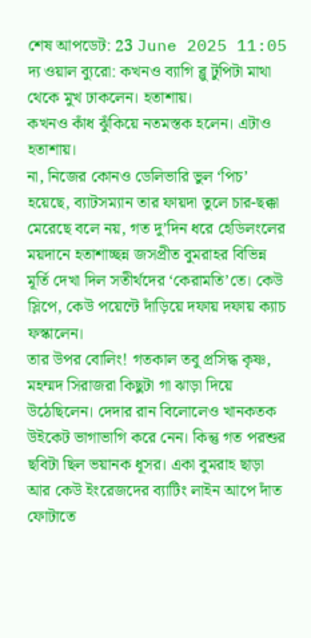শেষ আপডেট: 23 June 2025 11:05
দ্য ওয়াল ব্যুরো: কখনও ব্যাগি ব্লু টুপিটা মাথা থেকে মুখ ঢাকলেন। হতাশায়।
কখনও কাঁধ ঝুঁকিয়ে নতমস্তক হলেন। এটাও হতাশায়।
না, নিজের কোনও ডেলিভারি ভুল ‘পিচ’ হয়েছে, ব্যাটসম্যান তার ফায়দা তুলে চার-ছক্কা মেরেছে বলে নয়, গত দু’দিন ধরে হেডিলংলের ময়দানে হতাশাচ্ছন্ন জসপ্রীত বুমরাহর বিভিন্ন মূর্তি দেখা দিল সতীর্থদের ‘কেরামতি’তে। কেউ স্লিপে, কেউ পয়েন্টে দাঁড়িয়ে দফায় দফায় ক্যাচ ফস্কালেন।
তার উপর বোলিং! গতকাল তবু প্রসিদ্ধ কৃষ্ণ, মহম্মদ সিরাজরা কিছুটা গা ঝাড়া দিয়ে উঠেছিলেন। দেদার রান বিলোলেও খানকতক উইকেট ভাগাভাগি করে নেন। কিন্তু গত পরশুর ছবিটা ছিল ভয়ানক ধূসর। একা বুমরাহ ছাড়া আর কেউ ইংরেজদের ব্যাটিং লাইন আপে দাঁত ফোটাতে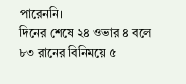পারেননি।
দিনের শেষে ২৪ ওভার ৪ বলে ৮৩ রানের বিনিময়ে ৫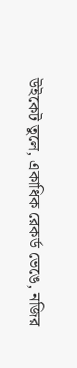উইকেট তুলে, একাধিক রেকর্ড ভেঙে, নজির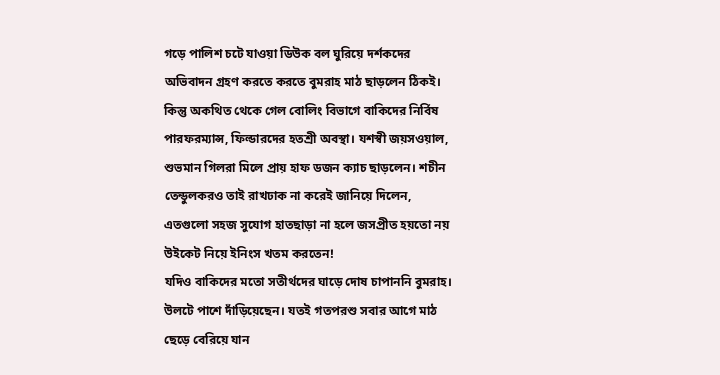গড়ে পালিশ চটে যাওয়া ডিউক বল ঘুরিয়ে দর্শকদের অভিবাদন গ্রহণ করতে করতে বুমরাহ মাঠ ছাড়লেন ঠিকই। কিন্তু অকথিত থেকে গেল বোলিং বিভাগে বাকিদের নির্বিষ পারফরম্যান্স, ফিল্ডারদের হতশ্রী অবস্থা। যশস্বী জয়সওয়াল, শুভমান গিলরা মিলে প্রায় হাফ ডজন ক্যাচ ছাড়লেন। শচীন তেন্ডুলকরও তাই রাখঢাক না করেই জানিয়ে দিলেন, এতগুলো সহজ সুযোগ হাতছাড়া না হলে জসপ্রীত হয়তো নয় উইকেট নিয়ে ইনিংস খতম করতেন!
যদিও বাকিদের মতো সতীর্থদের ঘাড়ে দোষ চাপাননি বুমরাহ। উলটে পাশে দাঁড়িয়েছেন। যতই গতপরশু সবার আগে মাঠ ছেড়ে বেরিয়ে যান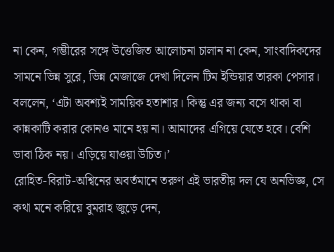না কেন, গম্ভীরের সঙ্গে উত্তেজিত আলোচনা চালান না কেন, সাংবাদিকদের সামনে ভিন্ন সুরে, ভিন্ন মেজাজে দেখা দিলেন টিম ইন্ডিয়ার তারকা পেসার। বললেন, ‘এটা অবশ্যই সাময়িক হতাশার। কিন্তু এর জন্য বসে থাকা বা কান্নকাটি করার কোনও মানে হয় না। আমাদের এগিয়ে যেতে হবে। বেশি ভাবা ঠিক নয়। এড়িয়ে যাওয়া উচিত।’
রোহিত-বিরাট-অশ্বিনের অবর্তমানে তরুণ এই ভারতীয় দল যে অনভিজ্ঞ, সে কথা মনে করিয়ে বুমরাহ জুড়ে দেন,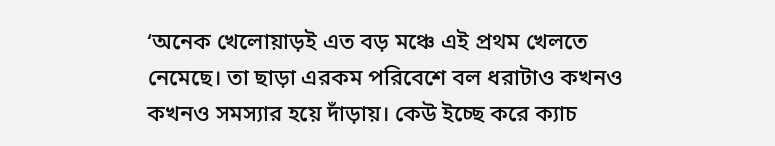‘অনেক খেলোয়াড়ই এত বড় মঞ্চে এই প্রথম খেলতে নেমেছে। তা ছাড়া এরকম পরিবেশে বল ধরাটাও কখনও কখনও সমস্যার হয়ে দাঁড়ায়। কেউ ইচ্ছে করে ক্যাচ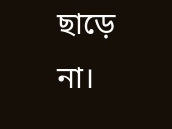ছাড়ে না।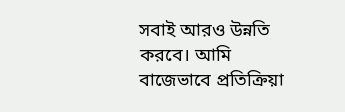সবাই আরও উন্নতি করবে। আমি বাজেভাবে প্রতিক্রিয়া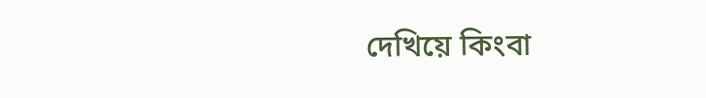দেখিয়ে কিংবা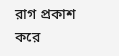রাগ প্রকাশ করে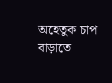অহেতুক চাপ বাড়াতে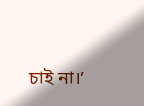চাই না।’